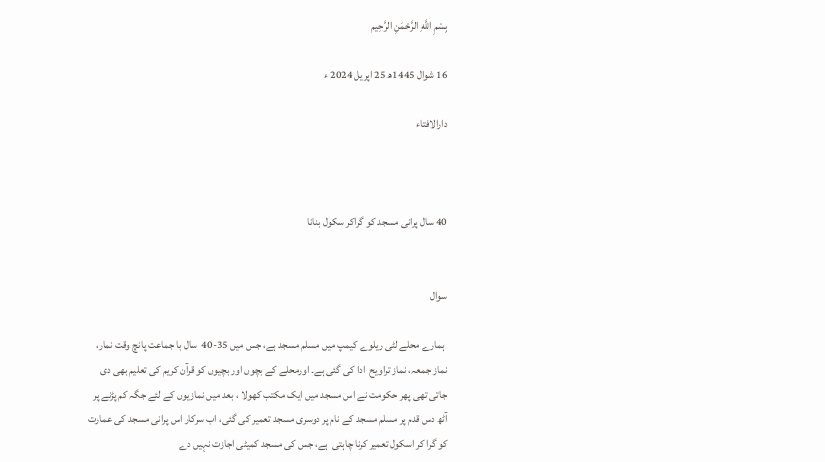بِسْمِ اللَّهِ الرَّحْمَنِ الرَّحِيم

16 شوال 1445ھ 25 اپریل 2024 ء

دارالافتاء



40 سال پرانی مسجد کو گراکر سکول بنانا


سوال

 ہمارے محلے لٹی ریلوے کیمپ میں مسلم مسجد ہے، جس میں 35-40  سال با جماعت پانچ وقت نمار، نماز جمعہ، نماز تراویح  ادا کی گئی ہے۔ اورمحلے کے بچوں اور بچیوں کو قرآن کریم کی تعلیم بھی دی جاتی تھی پھر حکومت نے اس مسجد میں ایک مکتب کھولا ، بعد میں نمازیوں کے لئے جگہ کم پڑنے پر آٹھ دس قدم پر مسلم مسجد کے نام پر دوسری مسجد تعمیر کی گئی، اب سرکار اس پرانی مسجد کی عمارت کو گرا کر اسکول تعمیر کرنا چاہتی  ہے، جس کی مسجد کمیٹی اجازت نہیں دے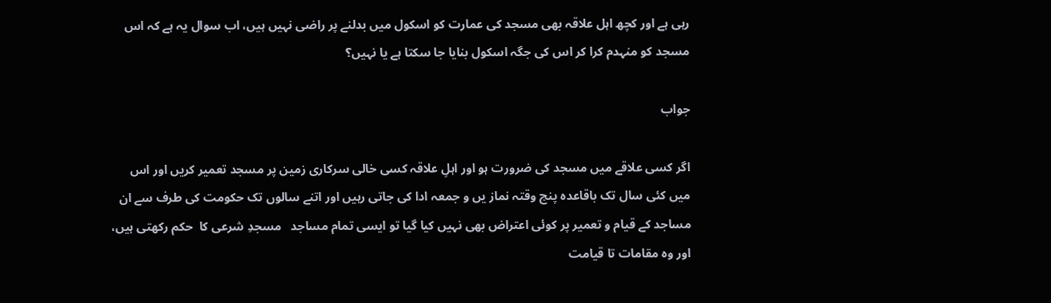رہی ہے اور کچھ اہل علاقہ بھی مسجد کی عمارت کو اسکول میں بدلنے پر راضی نہیں ہیں، اب سوال یہ ہے کہ اس مسجد کو منہدم کرا کر اس کی جگہ اسکول بنایا جا سکتا ہے یا نہیں؟

جواب

اگر کسی علاقے میں مسجد کی ضرورت ہو اور اہلِ علاقہ کسی خالی سرکاری زمین پر مسجد تعمیر کریں اور اس میں کئی سال تک باقاعدہ پنج وقتہ نماز یں و جمعہ ادا کی جاتی رہیں اور اتنے سالوں تک حکومت کی طرف سے ان مساجد کے قیام و تعمیر پر کوئی اعتراض بھی نہیں کیا گیا تو ایسی تمام مساجد   مسجدِ شرعی کا  حکم رکھتی ہیں، اور وہ مقامات تا قیامت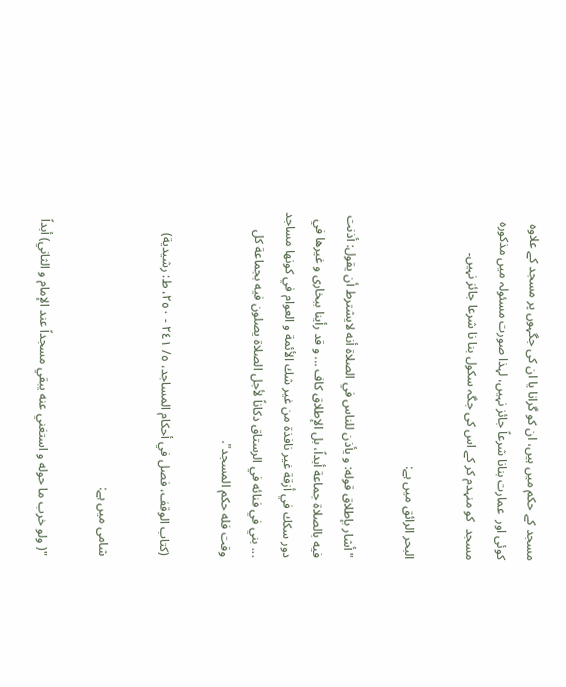مسجد کے حکم میں ہیں، ان کو گرانا یا ان کی جگہوں پر مسجد کے علاوہ کوئی اور  عمارت بنانا شرعاً جائز نہیں، لہذا صورت مسئولہ میں مذکورہ مسجد  کو منہدم کر کے اس کی جگہ سکول بنا نا شرعا جائز نہیں۔

البحر الرائق میں ہے:

"أشار بإطلاق قوله: و يأذن للناس في الصلاة أنه لايشترط أن يقول: أذنت فيه بالصلاة جماعة أبداً، بل الإطلاق كاف ... و قد رأينا ببخارى و غيرها في دور سكك في أزقة غير نافذة من غير شك الأئمة و العوام في كونها مساجد ... بني في فنائه في الرستاق دكاناً لأجل الصلاة يصلون فيه بجماعة كل وقت فله حكم المسجد".

(كتاب الوقف، فصل في أحكام المساجد، ٥/ ٢٤١ - ٢٥٠، ط: رشيدية)

شامی میں ہے:

"( ولو خرب ما حوله و استغني عنه يبقي مسجداً عند الإمام و الثاني) أبداً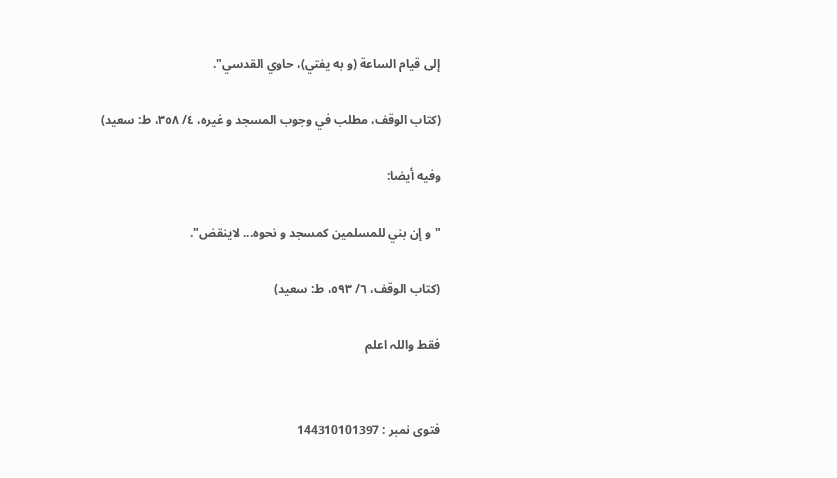إلى قيام الساعة (و به يفتي)، حاوي القدسي".

(كتاب الوقف، مطلب في وجوب المسجد و غيره، ٤/ ٣٥٨، ط: سعيد)

وفيه أيضا:

"و إن بني للمسلمين كمسجد و نحوه... لاينقض".

(كتاب الوقف، ٦/ ٥٩٣، ط: سعيد)

فقط واللہ اعلم


فتوی نمبر : 144310101397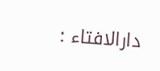دارالافتاء :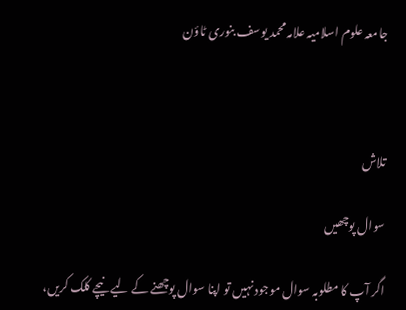جامعہ علوم اسلامیہ علامہ محمد یوسف بنوری ٹاؤن



تلاش

سوال پوچھیں

اگر آپ کا مطلوبہ سوال موجود نہیں تو اپنا سوال پوچھنے کے لیے نیچے کلک کریں،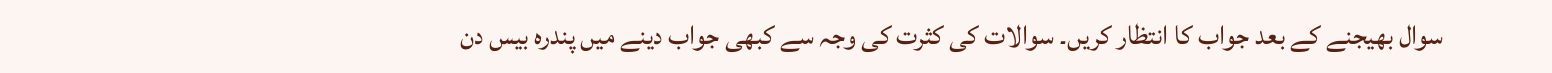سوال بھیجنے کے بعد جواب کا انتظار کریں۔ سوالات کی کثرت کی وجہ سے کبھی جواب دینے میں پندرہ بیس دن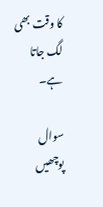کا وقت بھی لگ جاتا ہے۔

سوال پوچھیں